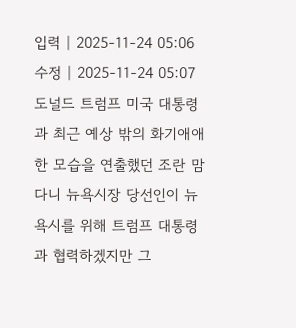입력 | 2025-11-24 05:06 수정 | 2025-11-24 05:07
도널드 트럼프 미국 대통령과 최근 예상 밖의 화기애애한 모습을 연출했던 조란 맘다니 뉴욕시장 당선인이 뉴욕시를 위해 트럼프 대통령과 협력하겠지만 그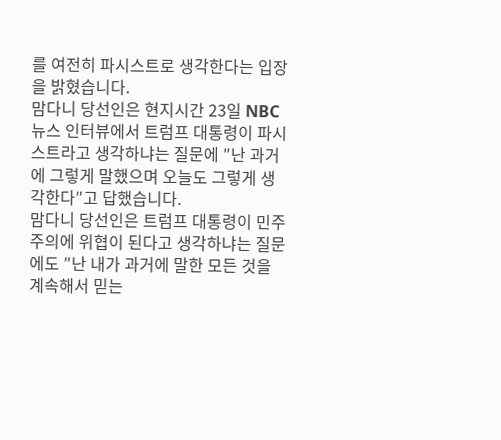를 여전히 파시스트로 생각한다는 입장을 밝혔습니다.
맘다니 당선인은 현지시간 23일 NBC뉴스 인터뷰에서 트럼프 대통령이 파시스트라고 생각하냐는 질문에 ″난 과거에 그렇게 말했으며 오늘도 그렇게 생각한다″고 답했습니다.
맘다니 당선인은 트럼프 대통령이 민주주의에 위협이 된다고 생각하냐는 질문에도 ″난 내가 과거에 말한 모든 것을 계속해서 믿는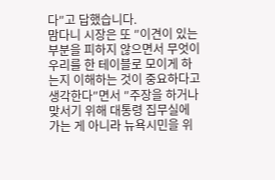다″고 답했습니다.
맘다니 시장은 또 ″이견이 있는 부분을 피하지 않으면서 무엇이 우리를 한 테이블로 모이게 하는지 이해하는 것이 중요하다고 생각한다″면서 ″주장을 하거나 맞서기 위해 대통령 집무실에 가는 게 아니라 뉴욕시민을 위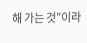해 가는 것″이라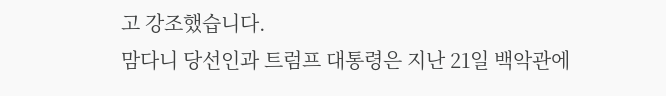고 강조했습니다.
맘다니 당선인과 트럼프 대통령은 지난 21일 백악관에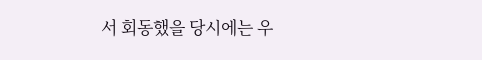서 회동했을 당시에는 우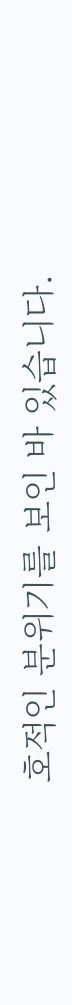호적인 분위기를 보인 바 있습니다.